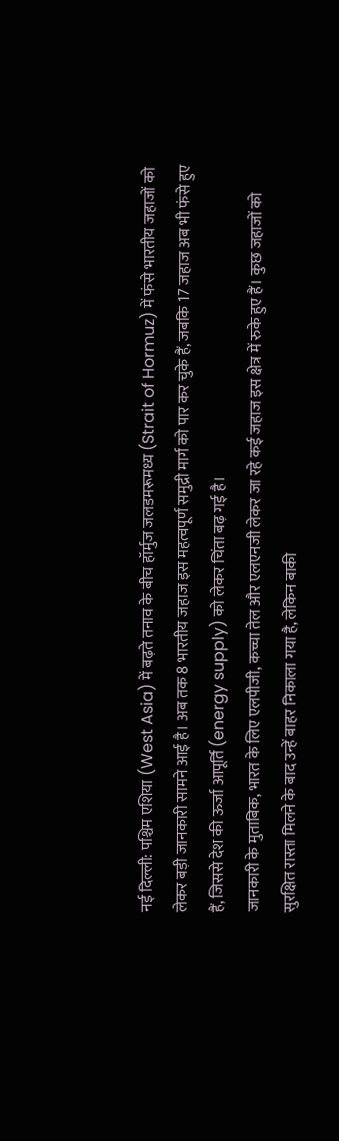नई दिल्ली: पश्चिम एशिया (West Asia) में बढ़ते तनाव के बीच हॉर्मुज जलडमरूमध्य (Strait of Hormuz) में फंसे भारतीय जहाजों को लेकर बड़ी जानकारी सामने आई है। अब तक 8 भारतीय जहाज इस महत्वपूर्ण समुद्री मार्ग को पार कर चुके हैं, जबकि 17 जहाज अब भी फंसे हुए हैं, जिससे देश की ऊर्जा आपूर्ति (energy supply) को लेकर चिंता बढ़ गई है।
जानकारी के मुताबिक, भारत के लिए एलपीजी, कच्चा तेल और एलएनजी लेकर जा रहे कई जहाज इस क्षेत्र में रुके हुए हैं। कुछ जहाजों को सुरक्षित रास्ता मिलने के बाद उन्हें बाहर निकाला गया है, लेकिन बाकी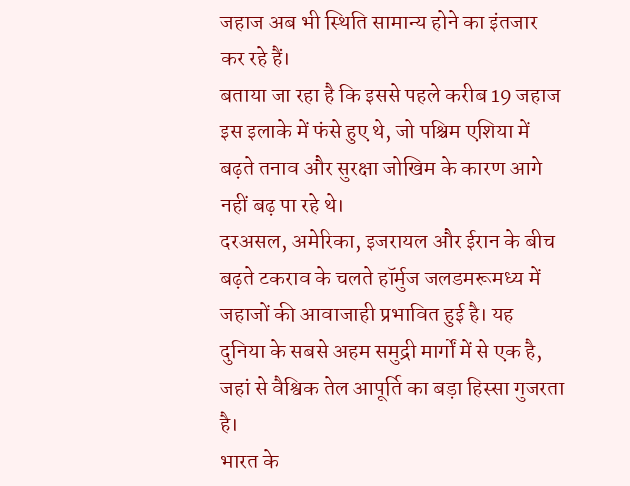जहाज अब भी स्थिति सामान्य होने का इंतजार कर रहे हैं।
बताया जा रहा है कि इससे पहले करीब 19 जहाज इस इलाके में फंसे हुए थे, जो पश्चिम एशिया में बढ़ते तनाव और सुरक्षा जोखिम के कारण आगे नहीं बढ़ पा रहे थे।
दरअसल, अमेरिका, इजरायल और ईरान के बीच बढ़ते टकराव के चलते हॉर्मुज जलडमरूमध्य में जहाजों की आवाजाही प्रभावित हुई है। यह दुनिया के सबसे अहम समुद्री मार्गों में से एक है, जहां से वैश्विक तेल आपूर्ति का बड़ा हिस्सा गुजरता है।
भारत के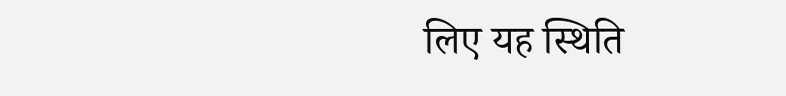लिए यह स्थिति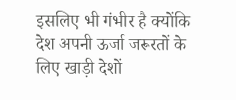इसलिए भी गंभीर है क्योंकि देश अपनी ऊर्जा जरूरतों के लिए खाड़ी देशों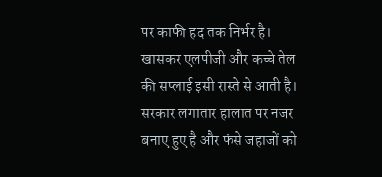पर काफी हद तक निर्भर है। खासकर एलपीजी और कच्चे तेल की सप्लाई इसी रास्ते से आती है।
सरकार लगातार हालात पर नजर बनाए हुए है और फंसे जहाजों को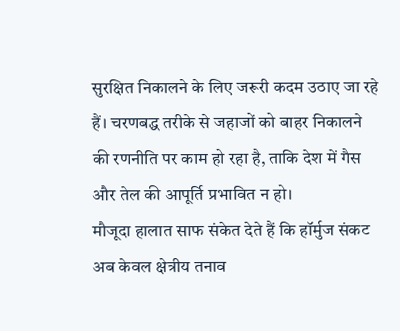सुरक्षित निकालने के लिए जरूरी कदम उठाए जा रहे हैं। चरणबद्ध तरीके से जहाजों को बाहर निकालने की रणनीति पर काम हो रहा है, ताकि देश में गैस और तेल की आपूर्ति प्रभावित न हो।
मौजूदा हालात साफ संकेत देते हैं कि हॉर्मुज संकट अब केवल क्षेत्रीय तनाव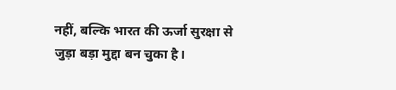नहीं, बल्कि भारत की ऊर्जा सुरक्षा से जुड़ा बड़ा मुद्दा बन चुका है।